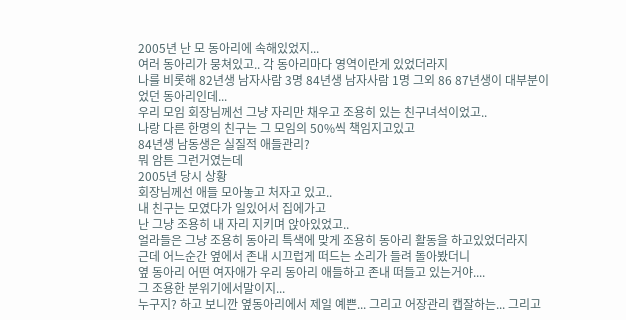2005년 난 모 동아리에 속해있었지...
여러 동아리가 뭉쳐있고.. 각 동아리마다 영역이란게 있었더라지
나를 비롯해 82년생 남자사람 3명 84년생 남자사람 1명 그외 86 87년생이 대부분이었던 동아리인데...
우리 모임 회장님께선 그냥 자리만 채우고 조용히 있는 친구녀석이었고..
나랑 다른 한명의 친구는 그 모임의 50%씩 책임지고있고
84년생 남동생은 실질적 애들관리?
뭐 암튼 그런거였는데
2005년 당시 상황
회장님께선 애들 모아놓고 처자고 있고..
내 친구는 모였다가 일있어서 집에가고
난 그냥 조용히 내 자리 지키며 앉아있었고..
얼라들은 그냥 조용히 동아리 특색에 맞게 조용히 동아리 활동을 하고있었더라지
근데 어느순간 옆에서 존내 시끄럽게 떠드는 소리가 들려 돌아봤더니
옆 동아리 어떤 여자애가 우리 동아리 애들하고 존내 떠들고 있는거야....
그 조용한 분위기에서말이지...
누구지? 하고 보니깐 옆동아리에서 제일 예쁜... 그리고 어장관리 캡잘하는... 그리고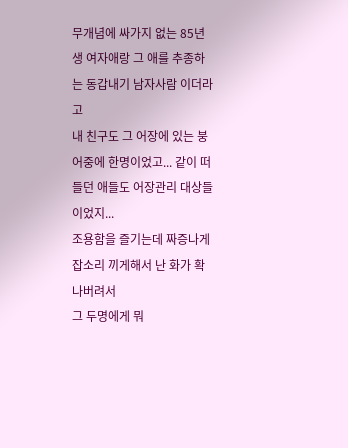무개념에 싸가지 없는 85년생 여자애랑 그 애를 추종하는 동갑내기 남자사람 이더라고
내 친구도 그 어장에 있는 붕어중에 한명이었고... 같이 떠들던 애들도 어장관리 대상들이었지...
조용함을 즐기는데 짜증나게 잡소리 끼게해서 난 화가 확 나버려서
그 두명에게 뭐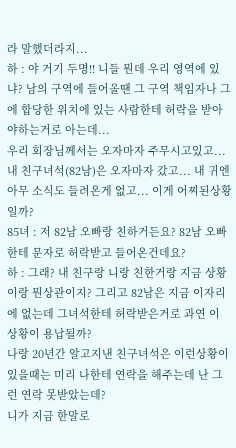라 말했더라지...
하 : 야 거기 두명!! 니들 뭔데 우리 영역에 있냐? 남의 구역에 들어올땐 그 구역 책임자나 그에 합당한 위치에 있는 사람한테 허락을 받아야하는거로 아는데...
우리 회장님께서는 오자마자 주무시고있고... 내 친구녀석(82남)은 오자마자 갔고... 내 귀엔 아무 소식도 들려온게 없고... 이게 어찌된상황일까?
85녀 : 저 82남 오빠랑 친하거든요? 82남 오빠한테 문자로 허락받고 들어온건데요?
하 : 그래? 내 친구랑 니랑 친한거랑 지금 상황이랑 뭔상관이지? 그리고 82남은 지금 이자리에 없는데 그녀석한테 허락받은거로 과연 이 상황이 용납될까?
나랑 20년간 알고지낸 친구녀석은 이런상황이 있을때는 미리 나한테 연락을 해주는데 난 그런 연락 못받았는데?
니가 지금 한말로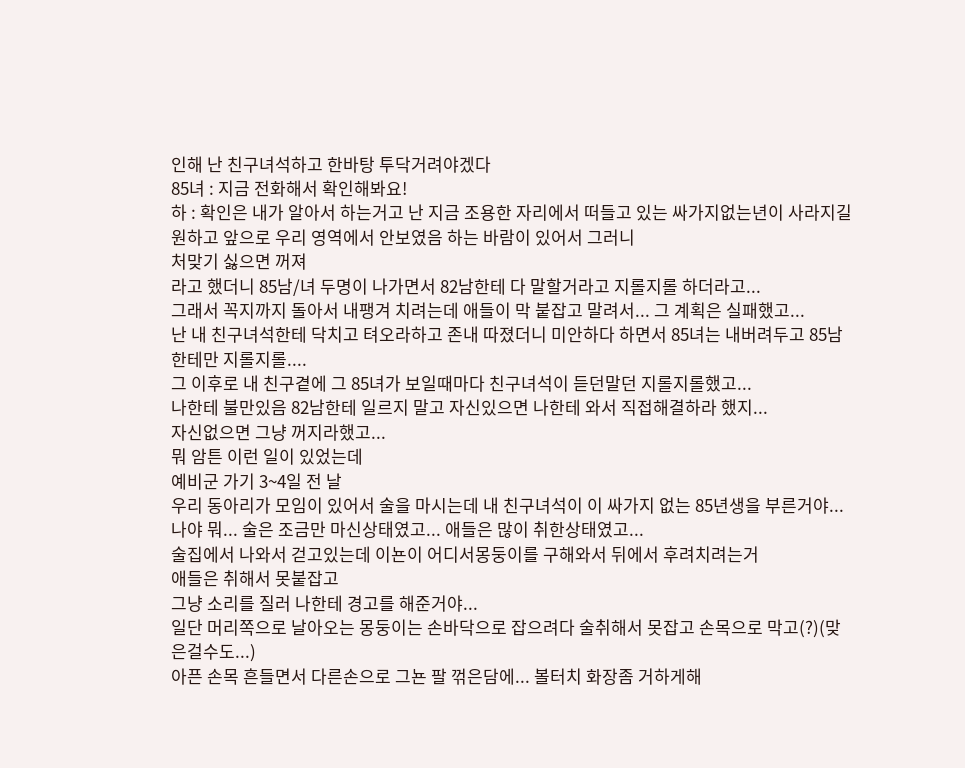인해 난 친구녀석하고 한바탕 투닥거려야겠다
85녀 : 지금 전화해서 확인해봐요!
하 : 확인은 내가 알아서 하는거고 난 지금 조용한 자리에서 떠들고 있는 싸가지없는년이 사라지길 원하고 앞으로 우리 영역에서 안보였음 하는 바람이 있어서 그러니
처맞기 싫으면 꺼져
라고 했더니 85남/녀 두명이 나가면서 82남한테 다 말할거라고 지롤지롤 하더라고...
그래서 꼭지까지 돌아서 내팽겨 치려는데 애들이 막 붙잡고 말려서... 그 계획은 실패했고...
난 내 친구녀석한테 닥치고 텨오라하고 존내 따졌더니 미안하다 하면서 85녀는 내버려두고 85남한테만 지롤지롤....
그 이후로 내 친구곁에 그 85녀가 보일때마다 친구녀석이 듣던말던 지롤지롤했고...
나한테 불만있음 82남한테 일르지 말고 자신있으면 나한테 와서 직접해결하라 했지...
자신없으면 그냥 꺼지라했고...
뭐 암튼 이런 일이 있었는데
예비군 가기 3~4일 전 날
우리 동아리가 모임이 있어서 술을 마시는데 내 친구녀석이 이 싸가지 없는 85년생을 부른거야...
나야 뭐... 술은 조금만 마신상태였고... 애들은 많이 취한상태였고...
술집에서 나와서 걷고있는데 이뇬이 어디서몽둥이를 구해와서 뒤에서 후려치려는거
애들은 취해서 못붙잡고
그냥 소리를 질러 나한테 경고를 해준거야...
일단 머리쪽으로 날아오는 몽둥이는 손바닥으로 잡으려다 술취해서 못잡고 손목으로 막고(?)(맞은걸수도...)
아픈 손목 흔들면서 다른손으로 그뇬 팔 꺾은담에... 볼터치 화장좀 거하게해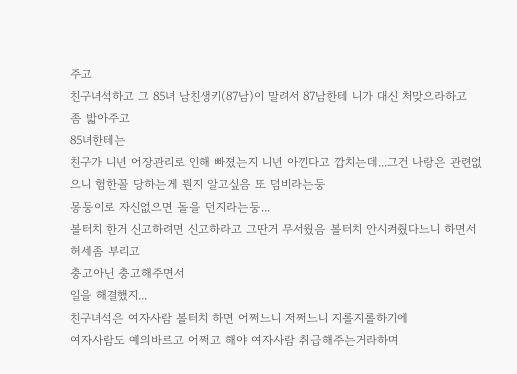주고
친구녀석하고 그 85녀 남친생키(87남)이 말려서 87남한테 니가 대신 처맞으라하고 좀 밟아주고
85녀한테는
친구가 니년 어장관리로 인해 빠졌는지 니년 아낀다고 깝치는데...그건 나랑은 관련없으니 험한꼴 당하는게 뭔지 알고싶음 또 덤비라는둥
몽둥이로 자신없으면 돌을 던지라는둥...
볼터치 한거 신고하려면 신고하라고 그딴거 무서웠음 볼터치 안시켜줬다느니 하면서 허세좀 부리고
충고아닌 충고해주면서
일을 해결했지...
친구녀석은 여자사람 볼터치 하면 어쩌느니 저쩌느니 지롤지롤하기에
여자사람도 예의바르고 어쩌고 해야 여자사람 취급해주는거라하며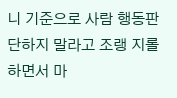니 기준으로 사람 행동판단하지 말라고 조랭 지롤하면서 마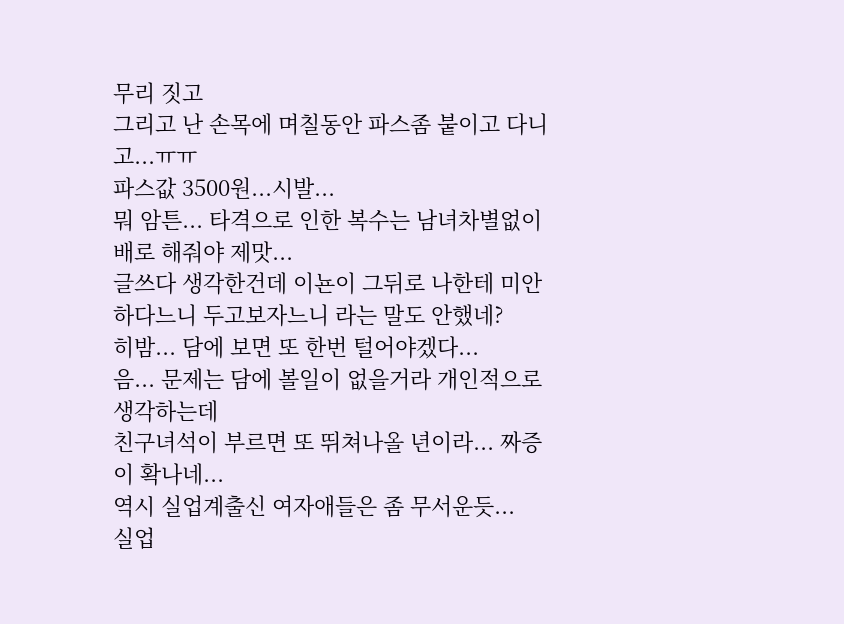무리 짓고
그리고 난 손목에 며칠동안 파스좀 붙이고 다니고...ㅠㅠ
파스값 3500원...시발...
뭐 암튼... 타격으로 인한 복수는 남녀차별없이 배로 해줘야 제맛...
글쓰다 생각한건데 이뇬이 그뒤로 나한테 미안하다느니 두고보자느니 라는 말도 안했네?
히밤... 담에 보면 또 한번 털어야겠다...
음... 문제는 담에 볼일이 없을거라 개인적으로 생각하는데
친구녀석이 부르면 또 뛰쳐나올 년이라... 짜증이 확나네...
역시 실업계출신 여자애들은 좀 무서운듯...
실업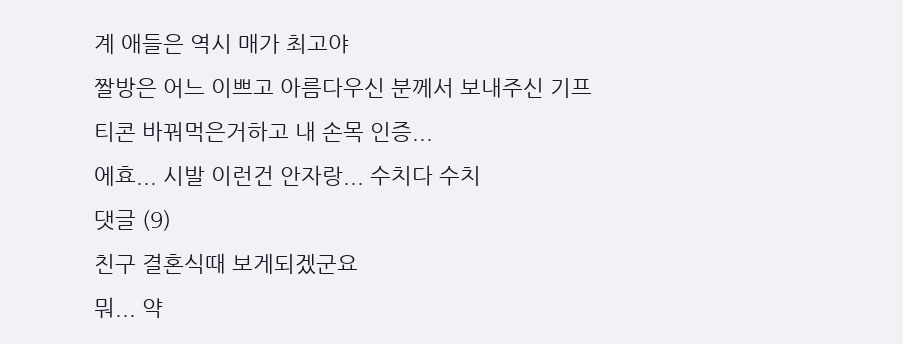계 애들은 역시 매가 최고야
짤방은 어느 이쁘고 아름다우신 분께서 보내주신 기프티콘 바꿔먹은거하고 내 손목 인증...
에효... 시발 이런건 안자랑... 수치다 수치
댓글 (9)
친구 결혼식때 보게되겠군요
뭐... 약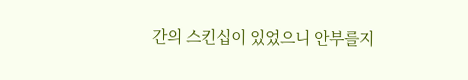간의 스킨십이 있었으니 안부를지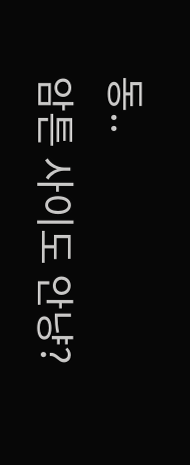동..
암튼 사이도 안냥?